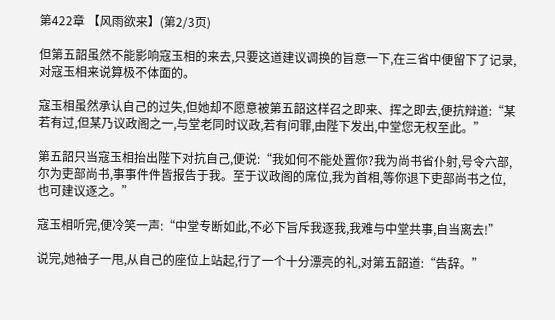第422章 【风雨欲来】(第2/3页)

但第五韶虽然不能影响寇玉相的来去,只要这道建议调换的旨意一下,在三省中便留下了记录,对寇玉相来说算极不体面的。

寇玉相虽然承认自己的过失,但她却不愿意被第五韶这样召之即来、挥之即去,便抗辩道:“某若有过,但某乃议政阁之一,与堂老同时议政,若有问罪,由陛下发出,中堂您无权至此。”

第五韶只当寇玉相抬出陛下对抗自己,便说:“我如何不能处置你?我为尚书省仆射,号令六部,尔为吏部尚书,事事件件皆报告于我。至于议政阁的席位,我为首相,等你退下吏部尚书之位,也可建议逐之。”

寇玉相听完,便冷笑一声:“中堂专断如此,不必下旨斥我逐我,我难与中堂共事,自当离去!”

说完,她袖子一甩,从自己的座位上站起,行了一个十分漂亮的礼,对第五韶道:“告辞。”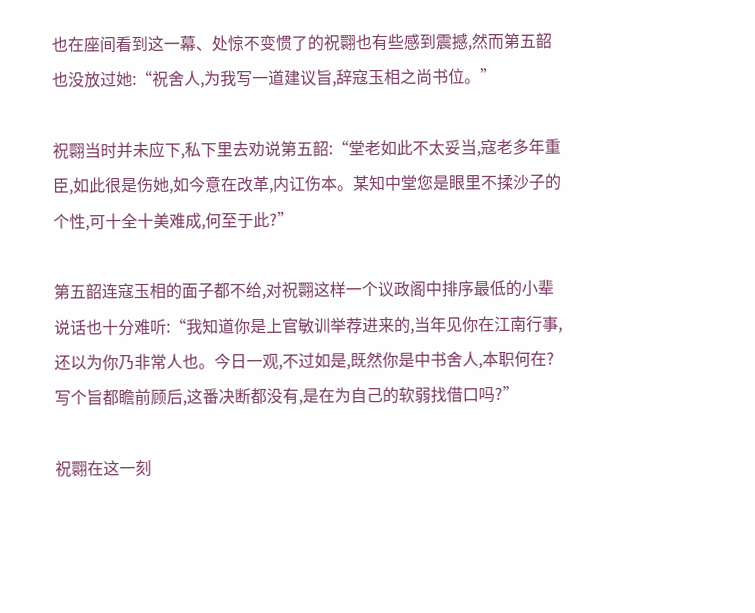也在座间看到这一幕、处惊不变惯了的祝翾也有些感到震撼,然而第五韶也没放过她:“祝舍人,为我写一道建议旨,辞寇玉相之尚书位。”

祝翾当时并未应下,私下里去劝说第五韶:“堂老如此不太妥当,寇老多年重臣,如此很是伤她,如今意在改革,内讧伤本。某知中堂您是眼里不揉沙子的个性,可十全十美难成,何至于此?”

第五韶连寇玉相的面子都不给,对祝翾这样一个议政阁中排序最低的小辈说话也十分难听:“我知道你是上官敏训举荐进来的,当年见你在江南行事,还以为你乃非常人也。今日一观,不过如是,既然你是中书舍人,本职何在?写个旨都瞻前顾后,这番决断都没有,是在为自己的软弱找借口吗?”

祝翾在这一刻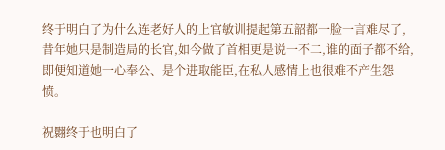终于明白了为什么连老好人的上官敏训提起第五韶都一脸一言难尽了,昔年她只是制造局的长官,如今做了首相更是说一不二,谁的面子都不给,即便知道她一心奉公、是个进取能臣,在私人感情上也很难不产生怨愤。

祝翾终于也明白了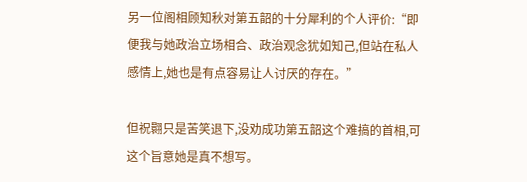另一位阁相顾知秋对第五韶的十分犀利的个人评价:“即便我与她政治立场相合、政治观念犹如知己,但站在私人感情上,她也是有点容易让人讨厌的存在。”

但祝翾只是苦笑退下,没劝成功第五韶这个难搞的首相,可这个旨意她是真不想写。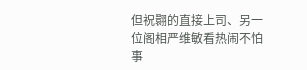但祝翾的直接上司、另一位阁相严维敏看热闹不怕事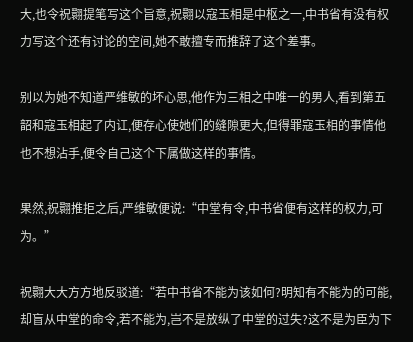大,也令祝翾提笔写这个旨意,祝翾以寇玉相是中枢之一,中书省有没有权力写这个还有讨论的空间,她不敢擅专而推辞了这个差事。

别以为她不知道严维敏的坏心思,他作为三相之中唯一的男人,看到第五韶和寇玉相起了内讧,便存心使她们的缝隙更大,但得罪寇玉相的事情他也不想沾手,便令自己这个下属做这样的事情。

果然,祝翾推拒之后,严维敏便说:“中堂有令,中书省便有这样的权力,可为。”

祝翾大大方方地反驳道:“若中书省不能为该如何?明知有不能为的可能,却盲从中堂的命令,若不能为,岂不是放纵了中堂的过失?这不是为臣为下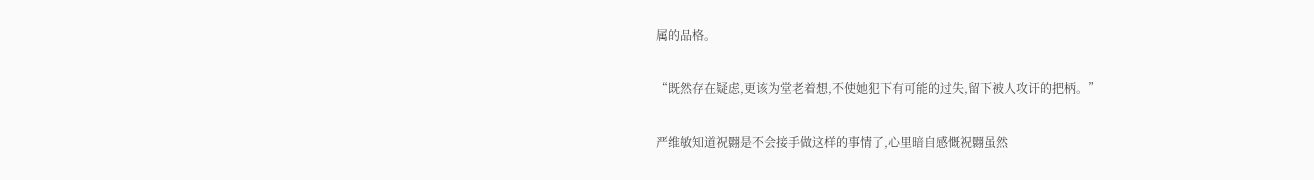属的品格。

“既然存在疑虑,更该为堂老着想,不使她犯下有可能的过失,留下被人攻讦的把柄。”

严维敏知道祝翾是不会接手做这样的事情了,心里暗自感慨祝翾虽然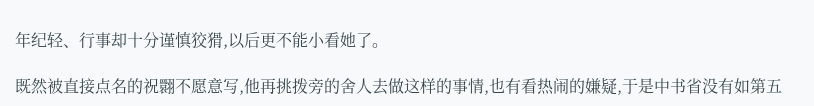年纪轻、行事却十分谨慎狡猾,以后更不能小看她了。

既然被直接点名的祝翾不愿意写,他再挑拨旁的舍人去做这样的事情,也有看热闹的嫌疑,于是中书省没有如第五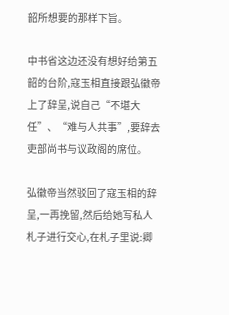韶所想要的那样下旨。

中书省这边还没有想好给第五韶的台阶,寇玉相直接跟弘徽帝上了辞呈,说自己“不堪大任”、“难与人共事”,要辞去吏部尚书与议政阁的席位。

弘徽帝当然驳回了寇玉相的辞呈,一再挽留,然后给她写私人札子进行交心,在札子里说:卿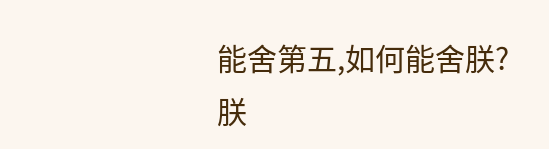能舍第五,如何能舍朕?朕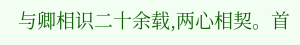与卿相识二十余载,两心相契。首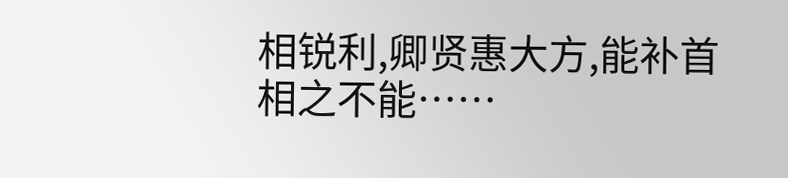相锐利,卿贤惠大方,能补首相之不能……